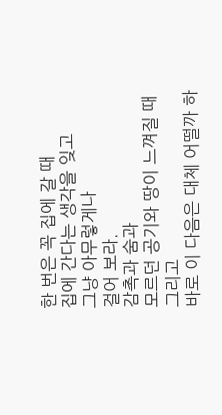한 번은 꼭 집에 갈 때
집에 간다는 생각을 잊고
그냥 아무렇게나
걸어 보라.
감촉과 숨과
모르던 공기와 땅이 느껴질 때
그리고
바로 이 다음은 대체 어떨까 하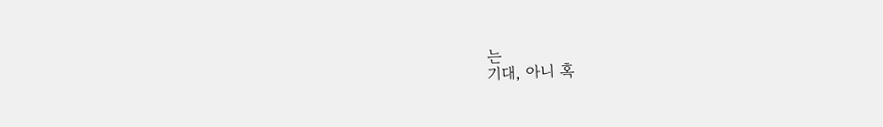는
기대, 아니 혹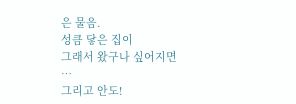은 물음.
성큼 닿은 집이
그래서 왔구나 싶어지면
…
그리고 안도!